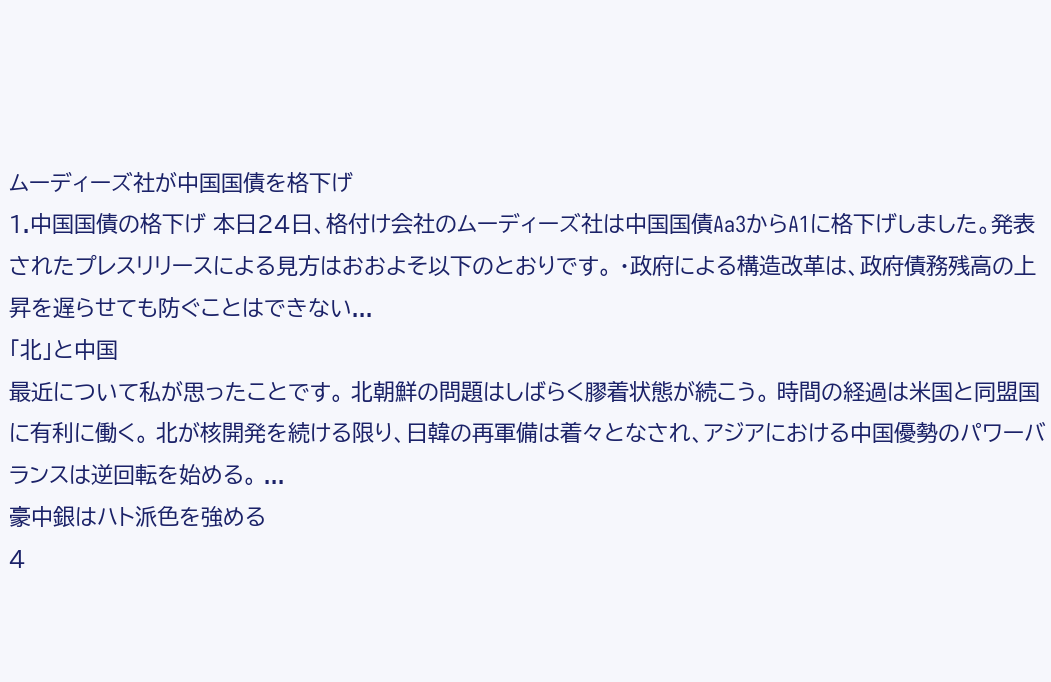ムーディーズ社が中国国債を格下げ
1.中国国債の格下げ 本日24日、格付け会社のムーディーズ社は中国国債Aa3からA1に格下げしました。発表されたプレスリリースによる見方はおおよそ以下のとおりです。 ・政府による構造改革は、政府債務残高の上昇を遅らせても防ぐことはできない...
「北」と中国
最近について私が思ったことです。 北朝鮮の問題はしばらく膠着状態が続こう。 時間の経過は米国と同盟国に有利に働く。 北が核開発を続ける限り、日韓の再軍備は着々となされ、アジアにおける中国優勢のパワーバランスは逆回転を始める。 ...
豪中銀はハト派色を強める
4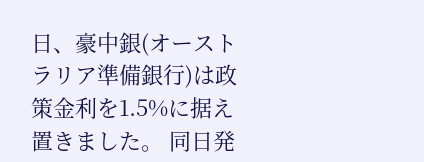日、豪中銀(オーストラリア準備銀行)は政策金利を1.5%に据え置きました。 同日発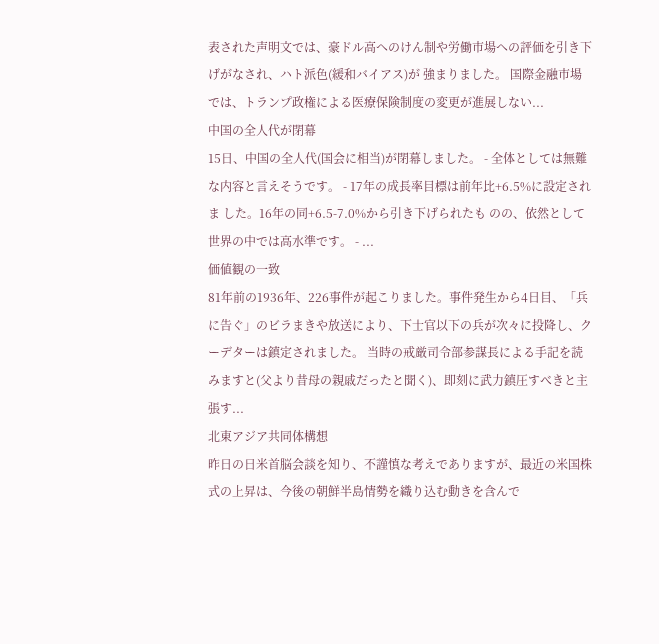表された声明文では、豪ドル高へのけん制や労働市場への評価を引き下げがなされ、ハト派色(緩和バイアス)が 強まりました。 国際金融市場では、トランプ政権による医療保険制度の変更が進展しない...
中国の全人代が閉幕
15日、中国の全人代(国会に相当)が閉幕しました。 - 全体としては無難な内容と言えそうです。 - 17年の成長率目標は前年比+6.5%に設定されま した。16年の同+6.5-7.0%から引き下げられたも のの、依然として世界の中では高水準です。 - ...
価値観の一致
81年前の1936年、226事件が起こりました。事件発生から4日目、「兵に告ぐ」のビラまきや放送により、下士官以下の兵が次々に投降し、クーデターは鎮定されました。 当時の戒厳司令部参謀長による手記を読みますと(父より昔母の親戚だったと聞く)、即刻に武力鎮圧すべきと主張す...
北東アジア共同体構想
昨日の日米首脳会談を知り、不謹慎な考えでありますが、最近の米国株式の上昇は、今後の朝鮮半島情勢を織り込む動きを含んで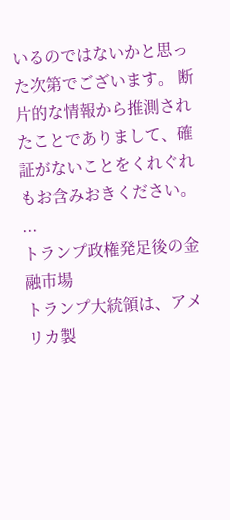いるのではないかと思った次第でございます。 断片的な情報から推測されたことでありまして、確証がないことをくれぐれもお含みおきください。 ...
トランプ政権発足後の金融市場
トランプ大統領は、アメリカ製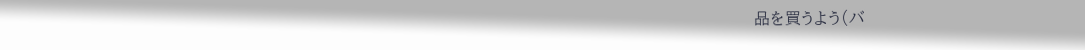品を買うよう(バ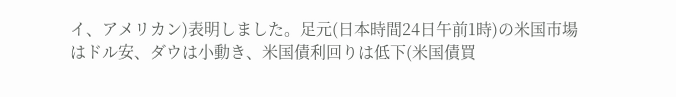イ、アメリカン)表明しました。足元(日本時間24日午前1時)の米国市場はドル安、ダウは小動き、米国債利回りは低下(米国債買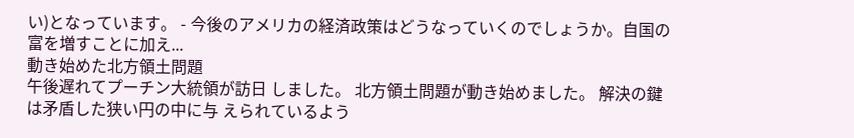い)となっています。 - 今後のアメリカの経済政策はどうなっていくのでしょうか。自国の富を増すことに加え...
動き始めた北方領土問題
午後遅れてプーチン大統領が訪日 しました。 北方領土問題が動き始めました。 解決の鍵は矛盾した狭い円の中に与 えられているよう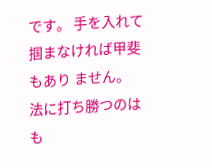です。 手を入れて掴まなければ甲斐もあり ません。 法に打ち勝つのはも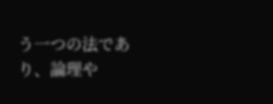う一つの法であ り、論理や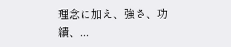理念に加え、強さ、功績、...